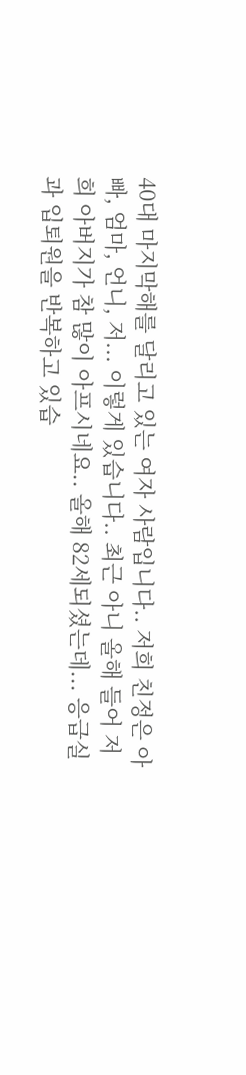40대 마지막해를 달리고 있는 여자 사람입니다.. 저희 친정은 아빠, 엄마, 언니, 저... 이렇게 있습니다.. 최근 아니 올해 들어 저희 아버지가 참 많이 아프시네요.. 올해 82세되셨는데... 응급실과 입퇴원을 반복하고 있습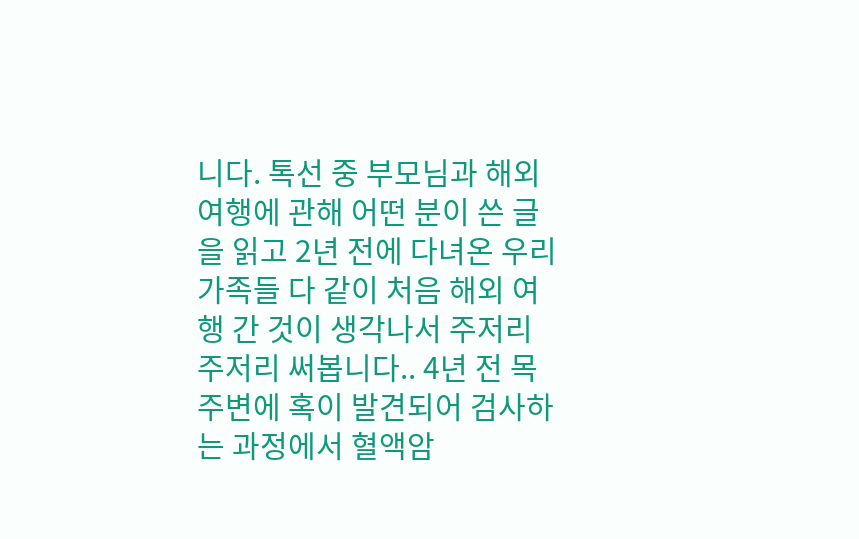니다. 톡선 중 부모님과 해외여행에 관해 어떤 분이 쓴 글을 읽고 2년 전에 다녀온 우리 가족들 다 같이 처음 해외 여행 간 것이 생각나서 주저리 주저리 써봅니다.. 4년 전 목주변에 혹이 발견되어 검사하는 과정에서 혈액암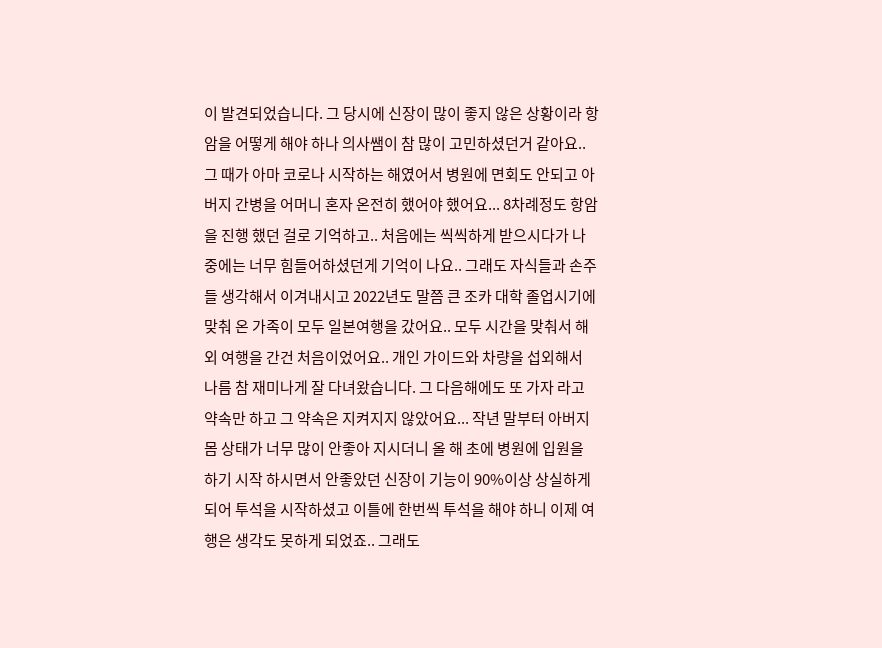이 발견되었습니다. 그 당시에 신장이 많이 좋지 않은 상황이라 항암을 어떻게 해야 하나 의사쌤이 참 많이 고민하셨던거 같아요.. 그 때가 아마 코로나 시작하는 해였어서 병원에 면회도 안되고 아버지 간병을 어머니 혼자 온전히 했어야 했어요... 8차례정도 항암을 진행 했던 걸로 기억하고.. 처음에는 씩씩하게 받으시다가 나중에는 너무 힘들어하셨던게 기억이 나요.. 그래도 자식들과 손주들 생각해서 이겨내시고 2022년도 말쯤 큰 조카 대학 졸업시기에 맞춰 온 가족이 모두 일본여행을 갔어요.. 모두 시간을 맞춰서 해외 여행을 간건 처음이었어요.. 개인 가이드와 차량을 섭외해서 나름 참 재미나게 잘 다녀왔습니다. 그 다음해에도 또 가자 라고 약속만 하고 그 약속은 지켜지지 않았어요... 작년 말부터 아버지 몸 상태가 너무 많이 안좋아 지시더니 올 해 초에 병원에 입원을 하기 시작 하시면서 안좋았던 신장이 기능이 90%이상 상실하게 되어 투석을 시작하셨고 이틀에 한번씩 투석을 해야 하니 이제 여행은 생각도 못하게 되었죠.. 그래도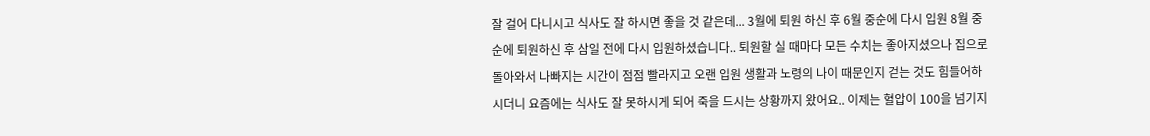잘 걸어 다니시고 식사도 잘 하시면 좋을 것 같은데... 3월에 퇴원 하신 후 6월 중순에 다시 입원 8월 중순에 퇴원하신 후 삼일 전에 다시 입원하셨습니다.. 퇴원할 실 때마다 모든 수치는 좋아지셨으나 집으로 돌아와서 나빠지는 시간이 점점 빨라지고 오랜 입원 생활과 노령의 나이 때문인지 걷는 것도 힘들어하시더니 요즘에는 식사도 잘 못하시게 되어 죽을 드시는 상황까지 왔어요.. 이제는 혈압이 100을 넘기지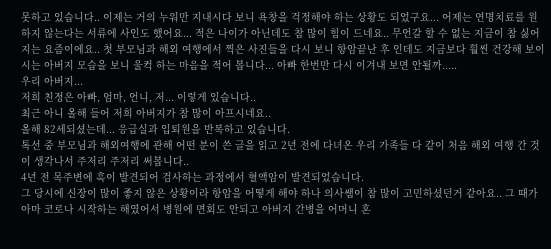못하고 있습니다.. 이제는 거의 누워만 지내시다 보니 욕창을 걱정해야 하는 상황도 되었구요... 어제는 연명치료를 원하지 않는다는 서류에 사인도 했어요... 적은 나이가 아닌데도 참 많이 힘이 드네요.. 무언갈 할 수 없는 지금이 참 싫어지는 요즘이에요.. 첫 부모님과 해외 여행에서 찍은 사진들을 다시 보니 항암끝난 후 인데도 지금보다 훨씬 건강해 보이시는 아버지 모습을 보니 울컥 하는 마음을 적어 봅니다... 아빠 한번만 다시 이겨내 보면 안될까.....
우리 아버지...
저희 친정은 아빠, 엄마, 언니, 저... 이렇게 있습니다..
최근 아니 올해 들어 저희 아버지가 참 많이 아프시네요..
올해 82세되셨는데... 응급실과 입퇴원을 반복하고 있습니다.
톡선 중 부모님과 해외여행에 관해 어떤 분이 쓴 글을 읽고 2년 전에 다녀온 우리 가족들 다 같이 처음 해외 여행 간 것이 생각나서 주저리 주저리 써봅니다..
4년 전 목주변에 혹이 발견되어 검사하는 과정에서 혈액암이 발견되었습니다.
그 당시에 신장이 많이 좋지 않은 상황이라 항암을 어떻게 해야 하나 의사쌤이 참 많이 고민하셨던거 같아요.. 그 때가 아마 코로나 시작하는 해였어서 병원에 면회도 안되고 아버지 간병을 어머니 혼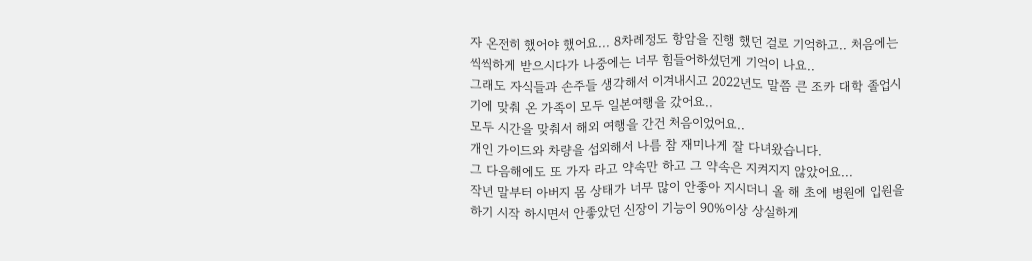자 온전히 했어야 했어요... 8차례정도 항암을 진행 했던 걸로 기억하고.. 처음에는 씩씩하게 받으시다가 나중에는 너무 힘들어하셨던게 기억이 나요..
그래도 자식들과 손주들 생각해서 이겨내시고 2022년도 말쯤 큰 조카 대학 졸업시기에 맞춰 온 가족이 모두 일본여행을 갔어요..
모두 시간을 맞춰서 해외 여행을 간건 처음이었어요..
개인 가이드와 차량을 섭외해서 나름 참 재미나게 잘 다녀왔습니다.
그 다음해에도 또 가자 라고 약속만 하고 그 약속은 지켜지지 않았어요...
작년 말부터 아버지 몸 상태가 너무 많이 안좋아 지시더니 올 해 초에 병원에 입원을 하기 시작 하시면서 안좋았던 신장이 기능이 90%이상 상실하게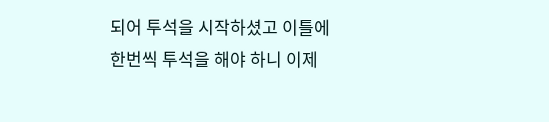되어 투석을 시작하셨고 이틀에 한번씩 투석을 해야 하니 이제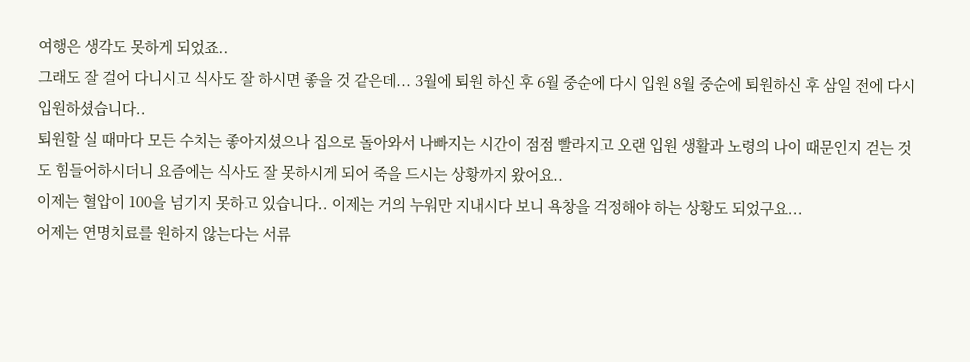여행은 생각도 못하게 되었죠..
그래도 잘 걸어 다니시고 식사도 잘 하시면 좋을 것 같은데... 3월에 퇴원 하신 후 6월 중순에 다시 입원 8월 중순에 퇴원하신 후 삼일 전에 다시 입원하셨습니다..
퇴원할 실 때마다 모든 수치는 좋아지셨으나 집으로 돌아와서 나빠지는 시간이 점점 빨라지고 오랜 입원 생활과 노령의 나이 때문인지 걷는 것도 힘들어하시더니 요즘에는 식사도 잘 못하시게 되어 죽을 드시는 상황까지 왔어요..
이제는 혈압이 100을 넘기지 못하고 있습니다.. 이제는 거의 누워만 지내시다 보니 욕창을 걱정해야 하는 상황도 되었구요...
어제는 연명치료를 원하지 않는다는 서류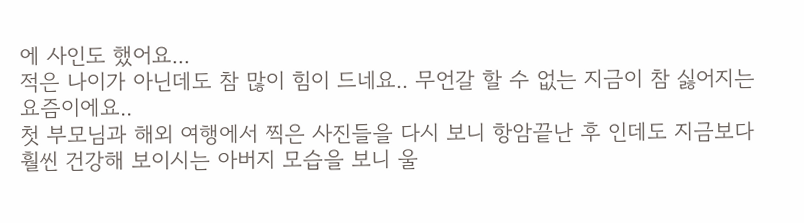에 사인도 했어요...
적은 나이가 아닌데도 참 많이 힘이 드네요.. 무언갈 할 수 없는 지금이 참 싫어지는 요즘이에요..
첫 부모님과 해외 여행에서 찍은 사진들을 다시 보니 항암끝난 후 인데도 지금보다 훨씬 건강해 보이시는 아버지 모습을 보니 울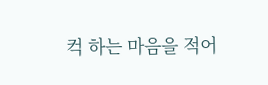컥 하는 마음을 적어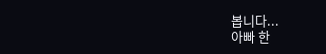봅니다...
아빠 한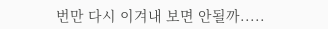번만 다시 이겨내 보면 안될까.....